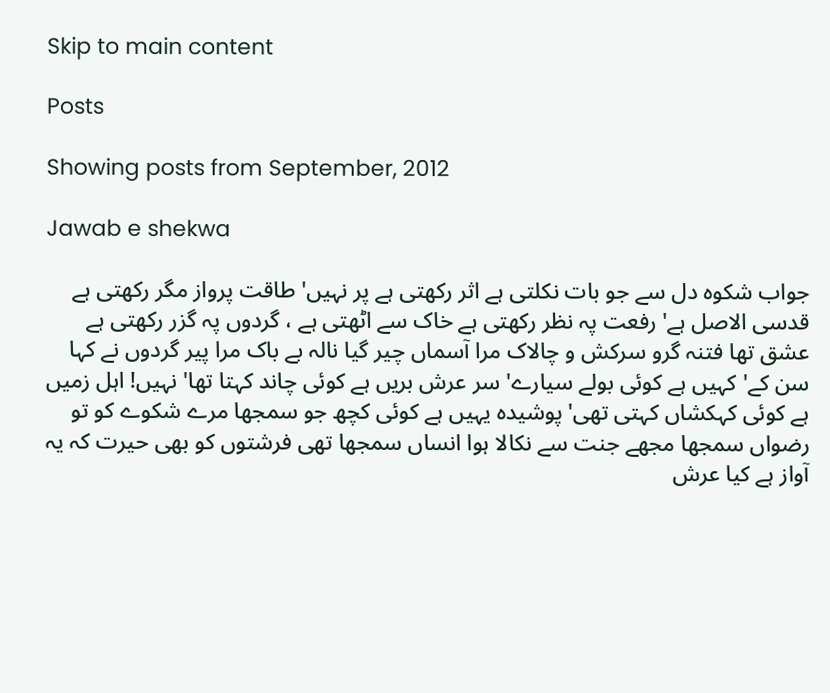Skip to main content

Posts

Showing posts from September, 2012

Jawab e shekwa

جواب شکوہ دل سے جو بات نکلتی ہے اثر رکھتی ہے پر نہيں' طاقت پرواز مگر رکھتی ہے قدسی الاصل ہے' رفعت پہ نظر رکھتی ہے خاک سے اٹھتی ہے ، گردوں پہ گزر رکھتی ہے عشق تھا فتنہ گرو سرکش و چالاک مرا آسماں چير گيا نالہ بے باک مرا پير گردوں نے کہا سن کے' کہيں ہے کوئی بولے سيارے' سر عرش بريں ہے کوئی چاند کہتا تھا' نہيں! اہل زميں ہے کوئی کہکشاں کہتی تھی' پوشيدہ يہيں ہے کوئی کچھ جو سمجھا مرے شکوے کو تو رضواں سمجھا مجھے جنت سے نکالا ہوا انساں سمجھا تھی فرشتوں کو بھی حيرت کہ يہ آواز ہے کيا عرش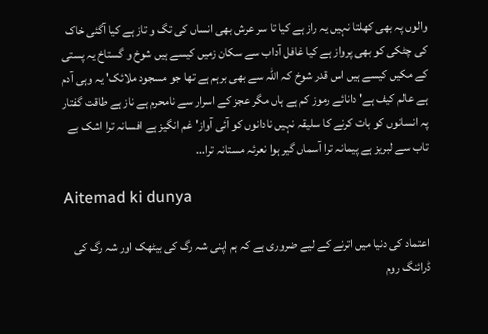والوں پہ بھی کھلتا نہيں يہ راز ہے کيا تا سر عرش بھی انساں کی تگ و تاز ہے کيا آگئی خاک کی چٹکی کو بھی پرواز ہے کيا غافل آداب سے سکان زميں کيسے ہيں شوخ و گستاخ يہ پستی کے مکيں کيسے ہيں اس قدر شوخ کہ اللہ سے بھی برہم ہے تھا جو مسجود ملائک' يہ وہی آدم ہے عالم کيف ہے' دانائے رموز کم ہے ہاں مگر عجز کے اسرار سے نامحرم ہے ناز ہے طاقت گفتار پہ انسانوں کو بات کرنے کا سليقہ نہيں نادانوں کو آئی آواز' غم انگيز ہے افسانہ ترا اشک بے تاب سے لبريز ہے پيمانہ ترا آسماں گير ہوا نعرئہ مستانہ ترا...

Aitemad ki dunya

اعتماد کی دنیا میں اترنے کے لیے ضروری ہے کہ ہم اپنی شہ رگ کی بیٹھک اور شہ رگ کی ڈرائنگ روم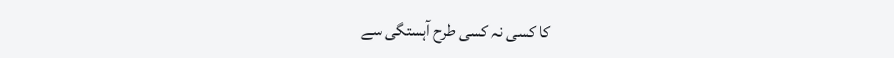کا کسی نہ کسی طرح آہستگی سے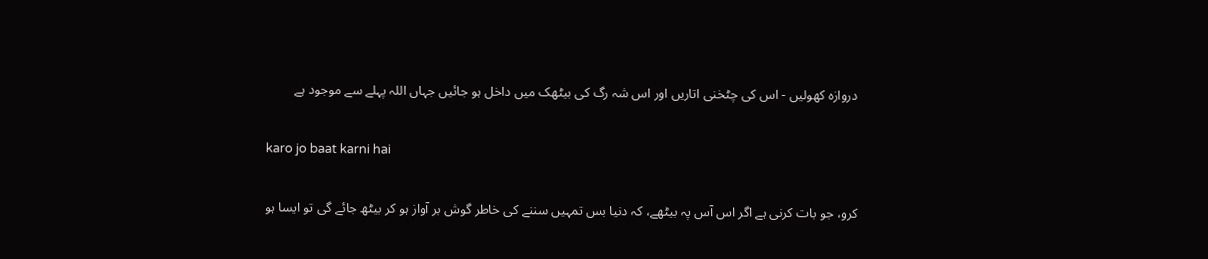دروازہ کھولیں - اس کی چٹخنی اتاریں اور اس شہ رگ کی بیٹھک میں داخل ہو جائیں جہاں اللہ پہلے سے موجود ہے

karo jo baat karni hai

کرو، جو بات کرنی ہے اگر اس آس پہ بیٹھے، کہ دنیا بس تمہیں سننے کی خاطر گوش بر آواز ہو کر بیٹھ جائے گی تو ایسا ہو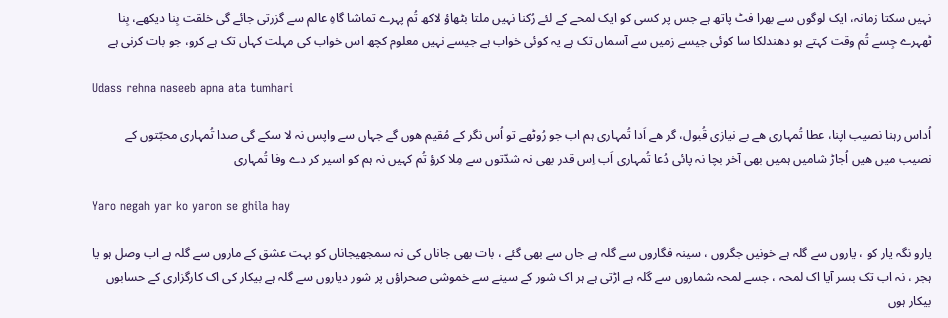نہیں سکتا زمانہ، ایک لوگوں سے بھرا فٹ پاتھ ہے جس پر کسی کو ایک لمحے کے لئے رُکنا نہیں ملتا بٹھاؤ لاکھ تُم پہرے تماشا گاہِ عالم سے گزرتی جائے گی خلقت بِنا دیکھے، بِنا ٹھہرے جِسے تُم وقت کہتے ہو دھندلکا سا کوئی جیسے زمیں سے آسماں تک ہے یہ کوئی خواب ہے جیسے نہیں معلوم کچھ اس خواب کی مہلت کہاں تک ہے کرو، جو بات کرنی ہے

Udass rehna naseeb apna ata tumhari

اُداس رہنا نصیب اپنا، عطا تُمہاری ھے بے نیازی قُبول، گر ھے اَدا تُمہاری ہم اب جو رُوٹھے تو اُس نگر کے مُقیم ھوں گے جہاں سے واپس نہ لا سکے گی صدا تُمہاری محبّتوں کے نصیب میں ھیں اُجاڑ شامیں ہمیں بھی آخر بچا نہ پائی دُعا تُمہاری اَب اِس قدر بھی نہ شدّتوں سے مِلا کرؤ تُم کہیں نہ ہم کو اسیر کر دے وفا تُمہاری

Yaro negah yar ko yaron se ghila hay

یارو نگہ یار کو ، یاروں سے گلہ ہے خونیں جگروں ، سینہ فگاروں سے گلہ ہے جاں سے بھی گئے ، بات بھی جاناں کی نہ سمجھیجاناں کو بہت عشق کے ماروں سے گلہ ہے اب وصل ہو یا ہجر ، نہ اب تک بسر آیا اک لمحہ ، جسے لمحہ شماروں سے گلہ ہے اڑتی ہے ہر اک شور کے سینے سے خموشی صحراؤں پر شور دیاروں سے گلہ ہے بیکار کی اک کارگزاری کے حسابوں بیکار ہوں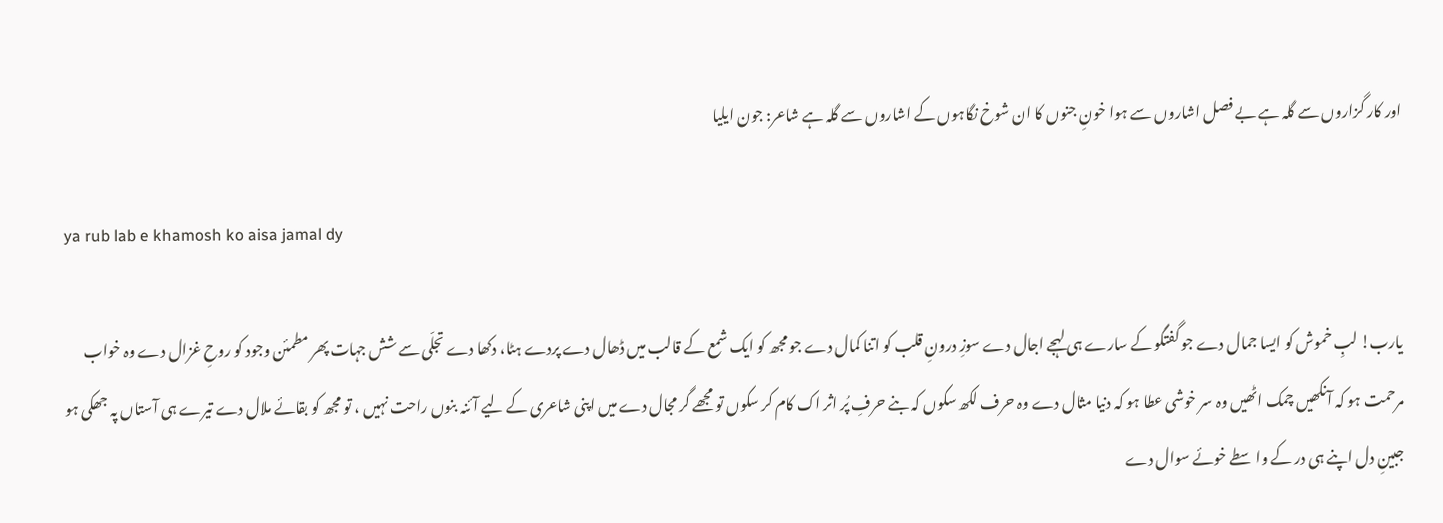اور کار گزاروں سے گلہ ہے بے فصل اشاروں سے ہوا خونِ جنوں کا ان شوخ نگاہوں کے اشاروں سے گلہ ہے شاعر: جون ایلیا

ya rub lab e khamosh ko aisa jamal dy

یارب! لبِ خموش کو ایسا جمال دے جو گفتگو کے سارے ہی لہجے اجال دے سوزِ درونِ قلب کو اتنا کمال دے جو مجھ کو ایک شمع کے قالب میں ڈھال دے پردے ہٹا، دکھا دے تجلّی سے شش جہات پھر مطمئن وجود کو روحِ غزال دے وہ خواب مرحمت ہو کہ آنکھیں چمک اٹھیں وہ سر خوشی عطا ہو کہ دنیا مثال دے وہ حرف لکھ سکوں کہ بنے حرفِ پُر اثر اک کام کر سکوں تو مجھے گر مجال دے میں اپنی شاعری کے لیے آئنہ بنوں راحت نہیں ، تو مجھ کو بقائے ملال دے تیرے ہی آستاں پہ جھکی ہو جبینِ دل اپنے ہی در کے واسطے خوئے سوال دے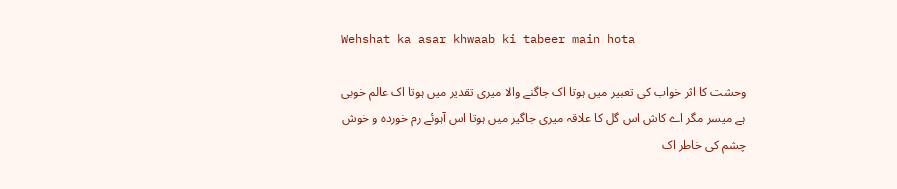Wehshat ka asar khwaab ki tabeer main hota

وحشت کا اثر خواب کی تعبیر میں ہوتا اک جاگنے والا میری تقدیر میں ہوتا اک عالم خوبی ہے میسر مگر اے کاش اس گل کا علاقہ میری جاگیر میں ہوتا اس آہوئے رم خوردہ و خوش چشم کی خاطر اک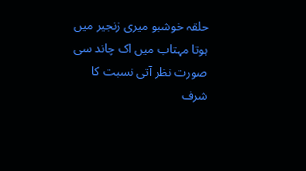حلقہ خوشبو میری زنجیر میں ہوتا مہتاب میں اک چاند سی صورت نظر آتی نسبت کا شرف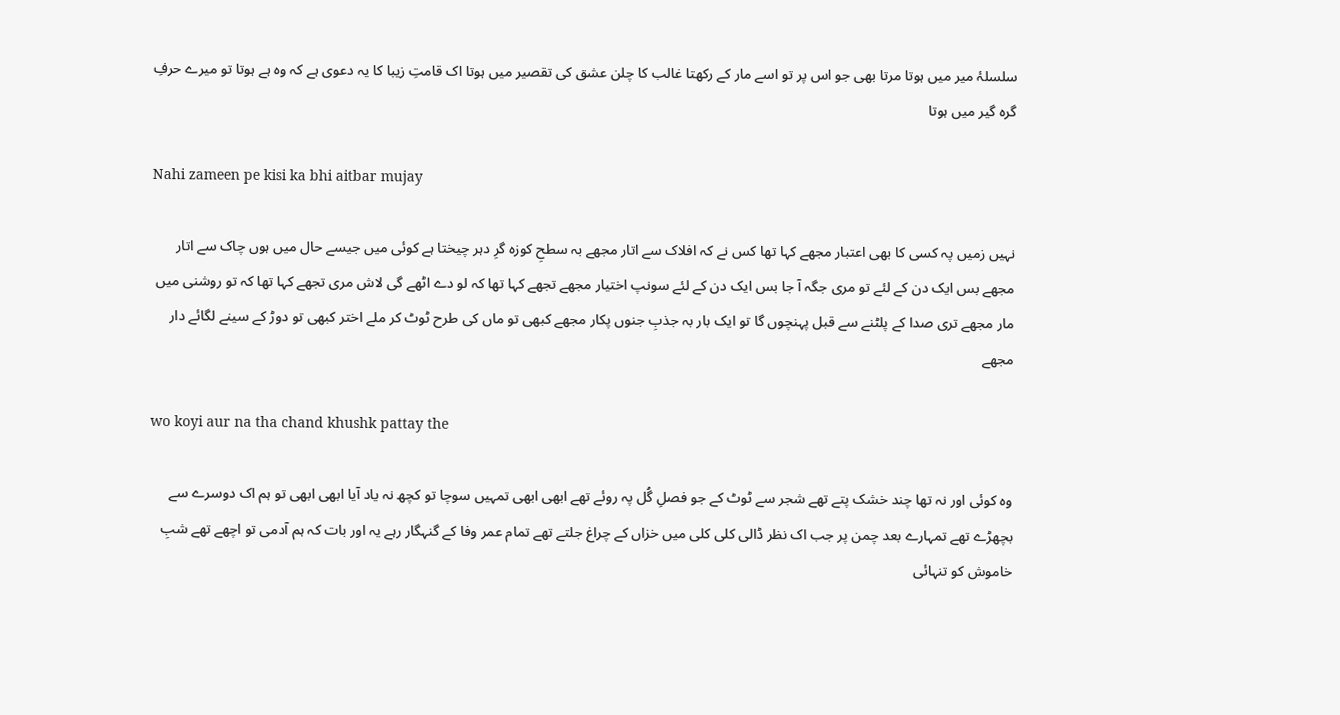سلسلۂ میر میں ہوتا مرتا بھی جو اس پر تو اسے مار کے رکھتا غالب کا چلن عشق کی تقصیر میں ہوتا اک قامتِ زیبا کا یہ دعوی ہے کہ وہ ہے ہوتا تو میرے حرفِ گرہ گیر میں ہوتا

Nahi zameen pe kisi ka bhi aitbar mujay

نہیں زمیں پہ کسی کا بھی اعتبار مجھے کہا تھا کس نے کہ افلاک سے اتار مجھے بہ سطحِ کوزہ گرِ دہر چیختا ہے کوئی میں جیسے حال میں ہوں چاک سے اتار مجھے بس ایک دن کے لئے تو مری جگہ آ جا بس ایک دن کے لئے سونپ اختیار مجھے تجھے کہا تھا کہ لو دے اٹھے گی لاش مری تجھے کہا تھا کہ تو روشنی میں مار مجھے تری صدا کے پلٹنے سے قبل پہنچوں گا تو ایک بار بہ جذبِ جنوں پکار مجھے کبھی تو ماں کی طرح ٹوٹ کر ملے اختر کبھی تو دوڑ کے سینے لگائے دار مجھے

wo koyi aur na tha chand khushk pattay the

وہ کوئی اور نہ تھا چند خشک پتے تھے شجر سے ٹوٹ کے جو فصلِ گُل پہ روئے تھے ابھی ابھی تمہیں سوچا تو کچھ نہ یاد آیا ابھی ابھی تو ہم اک دوسرے سے بچھڑے تھے تمہارے بعد چمن پر جب اک نظر ڈالی کلی کلی میں خزاں کے چراغ جلتے تھے تمام عمر وفا کے گنہگار رہے یہ اور بات کہ ہم آدمی تو اچھے تھے شبِ خاموش کو تنہائی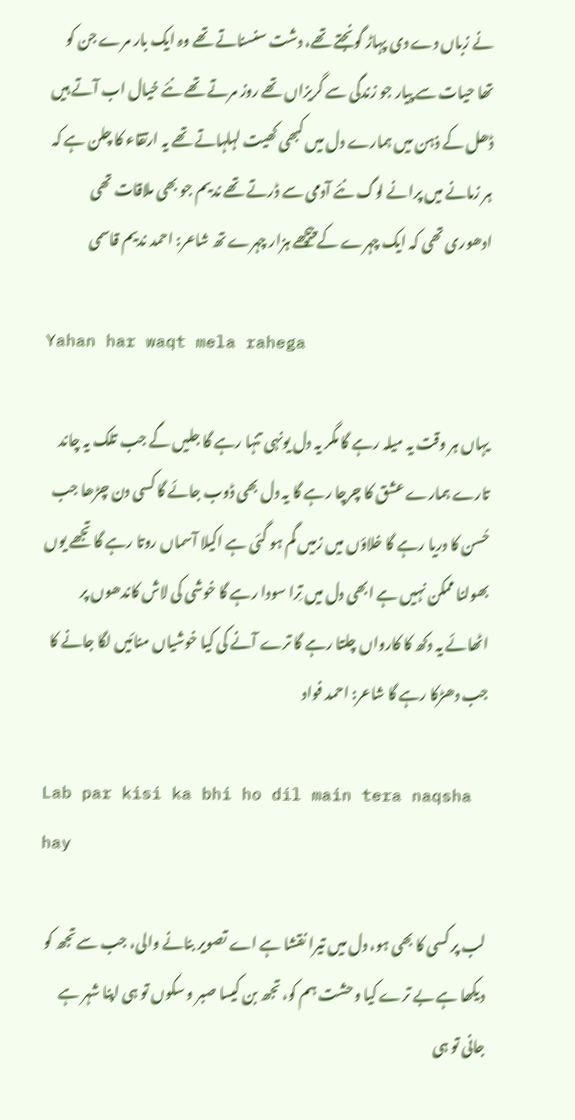نے زباں دے دی پہاڑ گونجتے تھے، دشت سنسناتے تھے وہ ایک بار مرے جن کو تھا حیات سے پیار جو زندگی سے گریزاں تھے روز مرتے تھے نئے خیال اب آتے ہیں ڈھل کے ذہن میں ہمارے دل میں کبھی کھیت لہلہاتے تھے یہ ارتقاء کا چلن ہے کہ ہر زمانے میں پرانے لوگ نئے آدمی سے ڈرتے تھے ندیم جو بھی ملاقات تھی ادھوری تھی کہ ایک چہرے کے پیچھے ہزار چہرے تھ شاعر: احمد ندیم قاسمی

Yahan har waqt mela rahega

یہاں ہر وقت یہ میلہ رہے گا مگر یہ دل یونہی تنہا رہے گا جلیں گے جب تلک یہ چاند تارے ہمارے عشق کا چرچا رہے گا یہ دل بھی ڈوب جائے گا کسی دن چڑھا جب حُسن کا دریا رہے گا خلاؤں میں زمیں گم ہو گئی ہے اکیلا آسماں روتا رہے گا تجھے یوں بھولنا ممکن نہیں ہے ابھی دل میں تِرا سودا رہے گا خوشی کی لاش کاندھوں پر اٹھائے یہ دکھ کا کارواں چلتا رہے گا ترے آنے کی کیا خوشیاں منائیں لگا جانے کا جب دھڑکا رہے گا شاعر: احمد فواد

Lab par kisi ka bhi ho dil main tera naqsha hay

لب پر کسی کا بھی ہو، دل میں تیرا نقشا ہے اے تصویر بنانے والی، جب سے تجھ کو دیکھا ہے بے ترے کیا وحشت ہم کو، تجھ بن کیسا صبر و سکوں تو ہی اپنا شہر ہے جانی تو ہی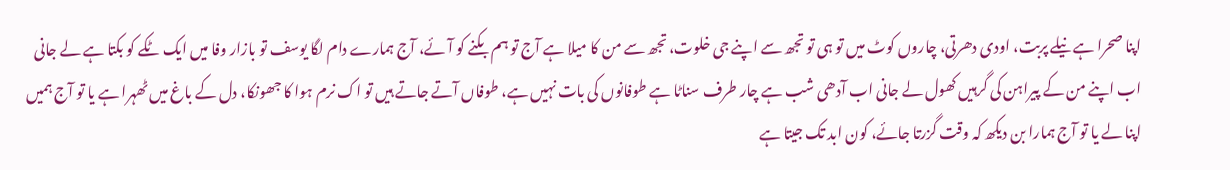اپنا صحرا ہے نیلے پربت، اودی دھرتی، چاروں کوٹ میں تو ہی تو تجھ سے اپنے جی خلوت، تجھ سے من کا میلا ہے آج تو ہم بکنے کو آئے، آج ہمارے دام لگا یوسف تو بازار وفا میں ایک ٹکے کو بکتا ہے لے جانی اب اپنے من کے پیراہن کی گرہیں کھول لے جانی اب آدھی شب ہے چار طرف سناٹا ہے طوفانوں کی بات نہیں ہے، طوفاں آتے جاتے ہیں تو اک نرم ہوا کا جھونکا، دل کے باغ میں ٹھہرا ہے یا تو آج ہمیں اپنا لے یا تو آج ہمارا بن دیکھ کہ وقت گزرتا جائے، کون ابد تک جیتا ہے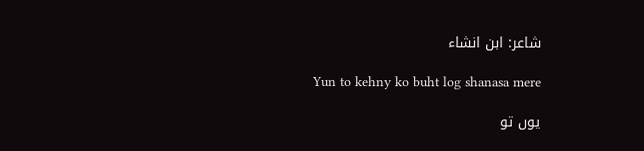شاعر: ابن انشاء

Yun to kehny ko buht log shanasa mere

یوں تو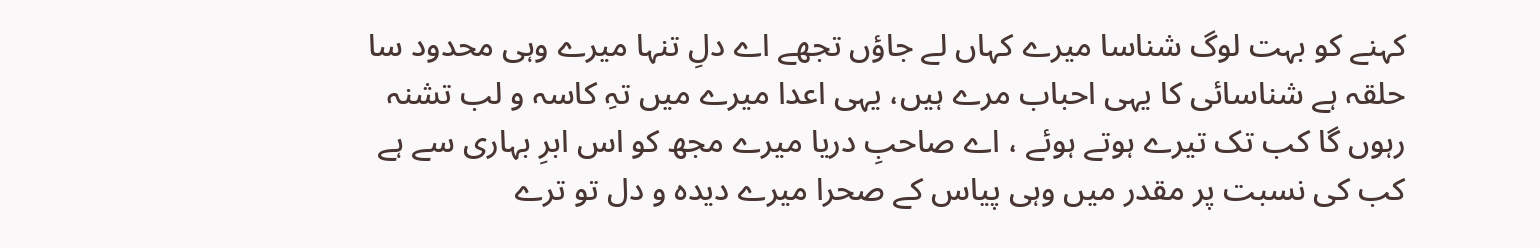کہنے کو بہت لوگ شناسا میرے کہاں لے جاؤں تجھے اے دلِ تنہا میرے وہی محدود سا حلقہ ہے شناسائی کا یہی احباب مرے ہیں، یہی اعدا میرے میں تہِ کاسہ و لب تشنہ رہوں گا کب تک تیرے ہوتے ہوئے ، اے صاحبِ دریا میرے مجھ کو اس ابرِ بہاری سے ہے کب کی نسبت پر مقدر میں وہی پیاس کے صحرا میرے دیدہ و دل تو ترے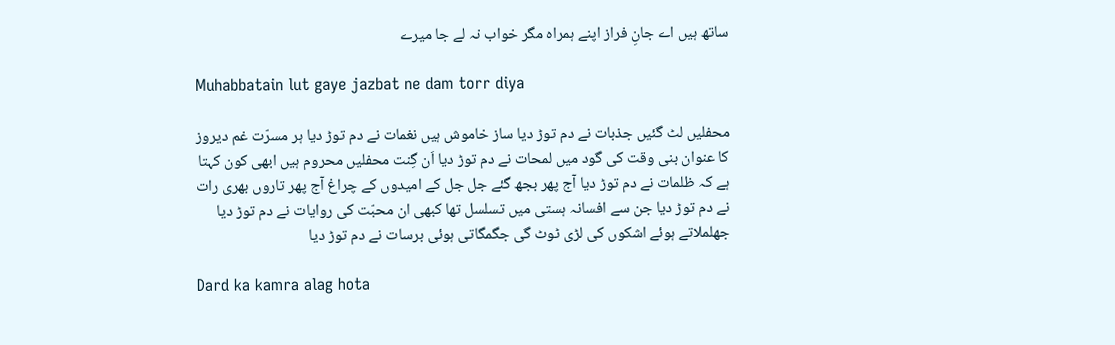ساتھ ہیں اے جانِ فراز اپنے ہمراہ مگر خواب نہ لے جا میرے

Muhabbatain lut gaye jazbat ne dam torr diya

محفلیں لٹ گئیں جذبات نے دم توڑ دیا ساز خاموش ہیں نغمات نے دم توڑ دیا ہر مسرّت غم دیروز کا عنوان بنی وقت کی گود میں لمحات نے دم توڑ دیا اَن گِنت محفلیں محروم ہیں ابھی کون کہتا ہے کہ ظلمات نے دم توڑ دیا آج پھر بجھ گئے جل جل کے امیدوں کے چراغ آج پھر تاروں بھری رات نے دم توڑ دیا جن سے افسانہ ہستی میں تسلسل تھا کبھی ان محبّت کی روایات نے دم توڑ دیا جھلملاتے ہوئے اشکوں کی لڑی ٹوٹ گی جگمگاتی ہوئی برسات نے دم توڑ دیا

Dard ka kamra alag hota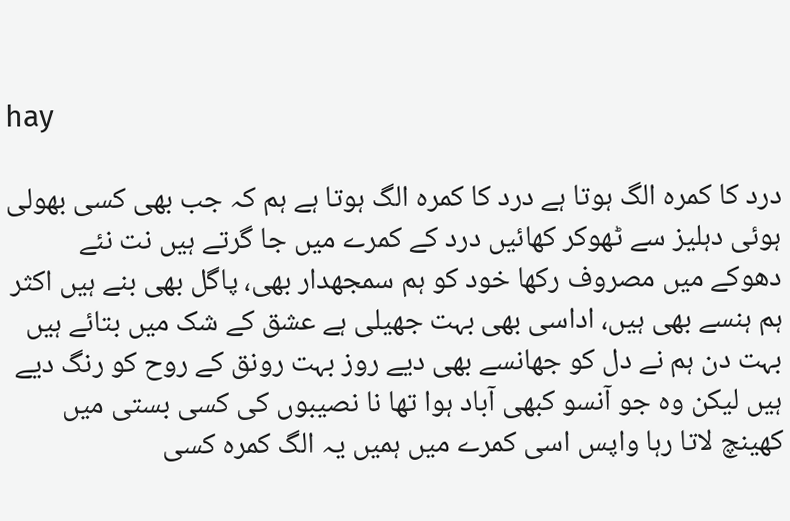hay

درد کا کمرہ الگ ہوتا ہے درد کا کمرہ الگ ہوتا ہے ہم کہ جب بھی کسی بھولی ہوئی دہلیز سے ٹھوکر کھائیں درد کے کمرے میں جا گرتے ہیں نت نئے دھوکے میں مصروف رکھا خود کو ہم سمجھدار بھی، پاگل بھی بنے ہیں اکثر ہم ہنسے بھی ہیں، اداسی بھی بہت جھیلی ہے عشق کے شک میں بتائے ہیں بہت دن ہم نے دل کو جھانسے بھی دیے روز بہت رونق کے روح کو رنگ دیے ہیں لیکن وہ جو آنسو کبھی آباد ہوا تھا نا نصیبوں کی کسی بستی میں کھینچ لاتا رہا واپس اسی کمرے میں ہمیں یہ الگ کمرہ کسی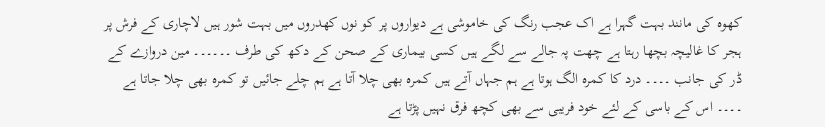کھوہ کی مانند بہت گہرا ہے اک عجب رنگ کی خاموشی ہے دیواروں پر کو نوں کھدروں میں بہت شور ہیں لاچاری کے فرش پر ہجر کا غالیچہ بچھا رہتا ہے چھت پہ جالے سے لگے ہیں کسی بیماری کے صحن کے دکھ کی طرف ۔۔۔۔۔۔ مین دروازے کے ڈر کی جانب ۔۔۔۔ درد کا کمرہ الگ ہوتا ہے ہم جہاں آتے ہیں کمرہ بھی چلا آتا ہے ہم چلے جائیں تو کمرہ بھی چلا جاتا ہے ۔۔۔۔ اس کے باسی کے لئے خود فریبی سے بھی کچھ فرق نہیں پڑتا ہے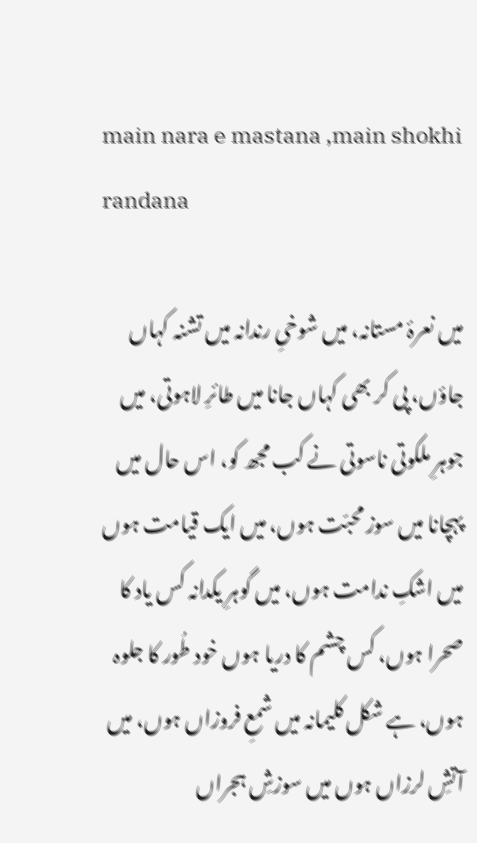main nara e mastana ,main shokhi randana

میں نعرۂ مستانہ، میں شوخیِ رندانہ میں تشنہ کہاں جاؤں، پی کر بھی کہاں جانا میں طائرِ لاہوتی، میں جوہرِ ملکوتی ناسوتی نے کب مجھ کو، اس حال میں پہچانا میں سوز محبّت ہوں، میں ایک قیامت ہوں میں اشکِ ندامت ہوں، میں گوہرِ یکدانہ کس یاد کا صحرا ہوں، کس چشم کا دریا ہوں خود طُور کا جلوہ ہوں، ہے شکل کلیمانہ میں شمعِ فروزاں ہوں، میں آتشِ لرزاں ہوں میں سوزشِ ہجراں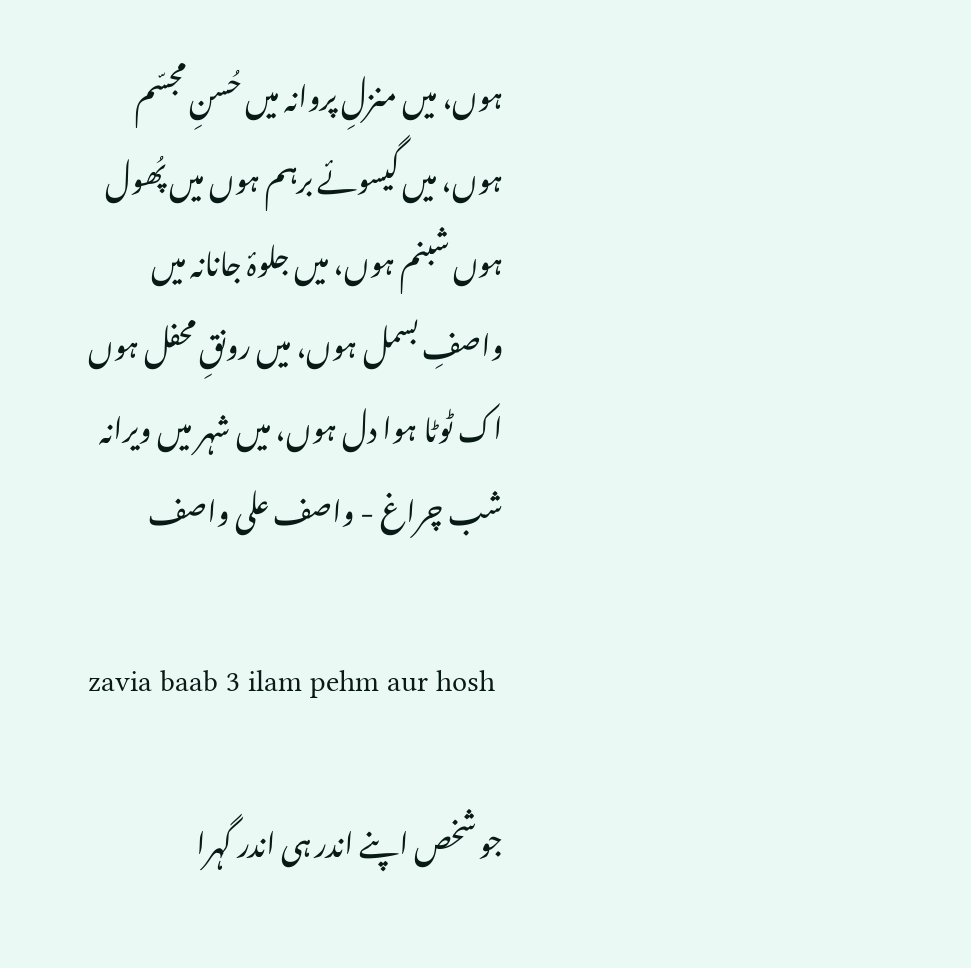ہوں، میں منزلِ پروانہ میں حُسنِ مجسّم ہوں، میں گیسوئے برہم ہوں میں پُھول ہوں شبنم ہوں، میں جلوۂ جانانہ میں واصفِ بسمل ہوں، میں رونقِ محفل ہوں اک ٹوٹا ہوا دل ہوں، میں شہر میں ویرانہ شب چراغ - واصف علی واصف

zavia baab 3 ilam pehm aur hosh

جو شخص اپنے اندر ہی اندر گہرا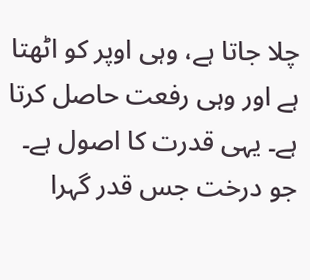چلا جاتا ہے، وہی اوپر کو اٹھتا ہے اور وہی رفعت حاصل کرتا ہے۔ یہی قدرت کا اصول ہے۔ جو درخت جس قدر گہرا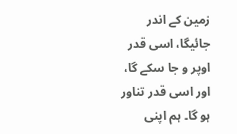زمین کے اندر جائیگا، اسی قدر اوپر و جا سکے گا، اور اسی قدر تناور ہو گا۔ ہم اپنی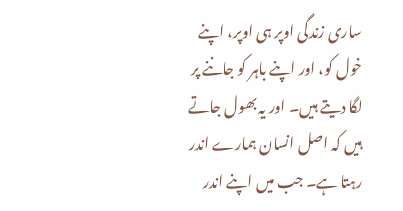ساری زندگی اوپر ہی اوپر، اپنے خول کو، اور اپنے باہر کو جاننے پر لگا دیتے ہیں۔ اور یہ بھول جاتے ہیں کہ اصل انسان ہمارے اندر رہتا ہے۔ جب میں اپنے اندر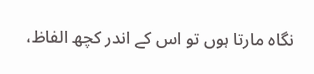نگاہ مارتا ہوں تو اس کے اندر کچھ الفاظ،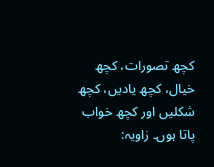کچھ تصورات، کچھ خیال، کچھ یادیں، کچھ شکلیں اور کچھ خواب پاتا ہوں۔ زاویہ: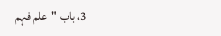3، باب "علم فہم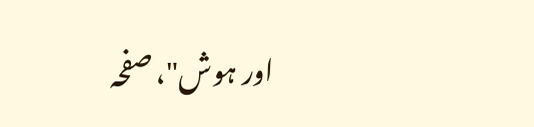اور ہوش"، صفحہ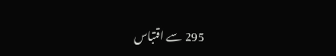295 سے اقتباس